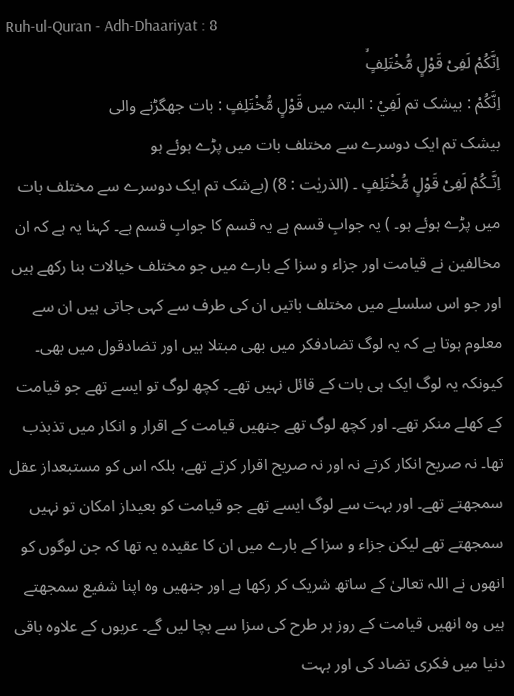Ruh-ul-Quran - Adh-Dhaariyat : 8
اِنَّكُمْ لَفِیْ قَوْلٍ مُّخْتَلِفٍۙ
اِنَّكُمْ : بیشک تم لَفِيْ : البتہ میں قَوْلٍ مُّخْتَلِفٍ : بات جھگڑنے والی
بیشک تم ایک دوسرے سے مختلف بات میں پڑے ہوئے ہو
اِنَّـکُمْ لَفِیْ قَوْلٍ مُّخْتَلِفٍ ۔ (الذریٰت : 8) (بےشک تم ایک دوسرے سے مختلف بات میں پڑے ہوئے ہو۔ ) یہ جوابِ قسم ہے یہ قسم کا جوابِ قسم ہے۔ کہنا یہ ہے کہ ان مخالفین نے قیامت اور جزاء و سزا کے بارے میں جو مختلف خیالات بنا رکھے ہیں اور جو اس سلسلے میں مختلف باتیں ان کی طرف سے کہی جاتی ہیں ان سے معلوم ہوتا ہے کہ یہ لوگ تضادفکر میں بھی مبتلا ہیں اور تضادقول میں بھی۔ کیونکہ یہ لوگ ایک ہی بات کے قائل نہیں تھے۔ کچھ لوگ تو ایسے تھے جو قیامت کے کھلے منکر تھے۔ اور کچھ لوگ تھے جنھیں قیامت کے اقرار و انکار میں تذبذب تھا۔ نہ صریح انکار کرتے نہ اور نہ صریح اقرار کرتے تھے، بلکہ اس کو مستبعداز عقل سمجھتے تھے۔ اور بہت سے لوگ ایسے تھے جو قیامت کو بعیداز امکان تو نہیں سمجھتے تھے لیکن جزاء و سزا کے بارے میں ان کا عقیدہ یہ تھا کہ جن لوگوں کو انھوں نے اللہ تعالیٰ کے ساتھ شریک کر رکھا ہے اور جنھیں وہ اپنا شفیع سمجھتے ہیں وہ انھیں قیامت کے روز ہر طرح کی سزا سے بچا لیں گے۔ عربوں کے علاوہ باقی دنیا میں فکری تضاد کی اور بہت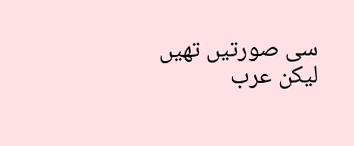سی صورتیں تھیں لیکن عرب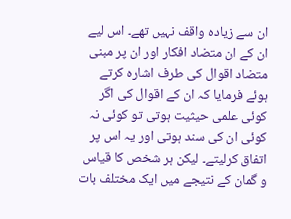ان سے زیادہ واقف نہیں تھے۔ اس لیے ان کے ان متضاد افکار اور ان پر مبنی متضاد اقوال کی طرف اشارہ کرتے ہوئے فرمایا کہ ان کے اقوال کی اگر کوئی علمی حیثیت ہوتی تو کوئی نہ کوئی ان کی سند ہوتی اور یہ اس پر اتفاق کرلیتے۔ لیکن ہر شخص کا قیاس و گمان کے نتیجے میں ایک مختلف بات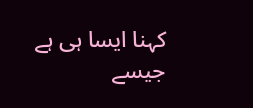کہنا ایسا ہی ہے جیسے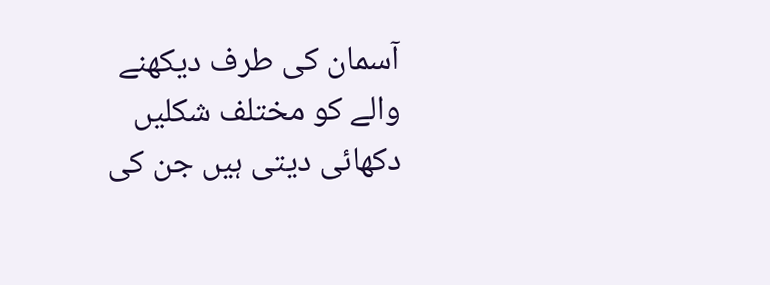آسمان کی طرف دیکھنے والے کو مختلف شکلیں دکھائی دیتی ہیں جن کی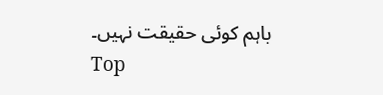باہم کوئی حقیقت نہیں۔
Top